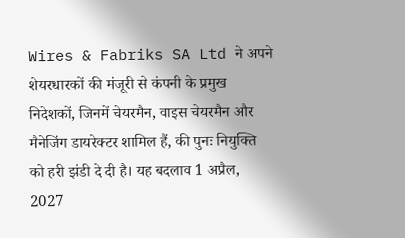Wires & Fabriks SA Ltd ने अपने शेयरधारकों की मंजूरी से कंपनी के प्रमुख निदेशकों, जिनमें चेयरमैन, वाइस चेयरमैन और मैनेजिंग डायरेक्टर शामिल हैं, की पुनः नियुक्ति को हरी झंडी दे दी है। यह बदलाव 1 अप्रैल, 2027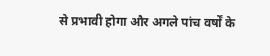से प्रभावी होगा और अगले पांच वर्षों के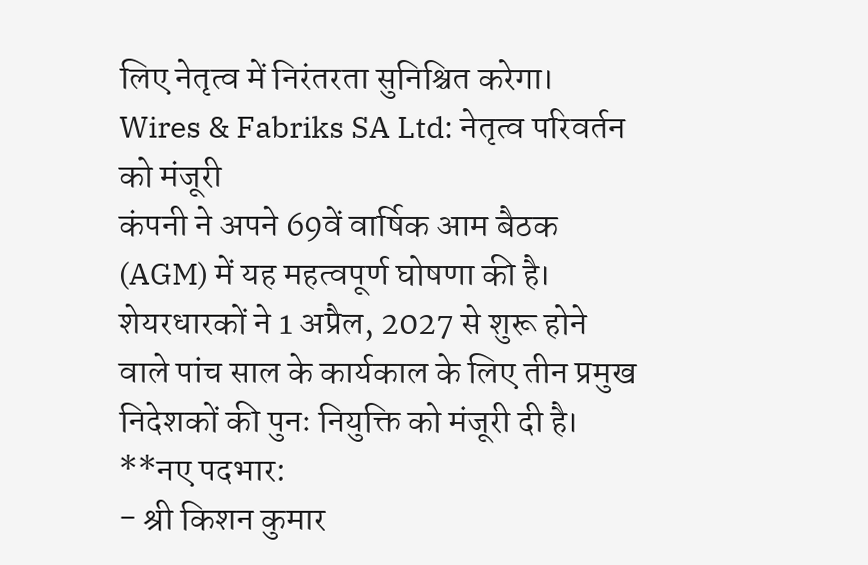लिए नेतृत्व में निरंतरता सुनिश्चित करेगा।
Wires & Fabriks SA Ltd: नेतृत्व परिवर्तन को मंजूरी
कंपनी ने अपने 69वें वार्षिक आम बैठक (AGM) में यह महत्वपूर्ण घोषणा की है। शेयरधारकों ने 1 अप्रैल, 2027 से शुरू होने वाले पांच साल के कार्यकाल के लिए तीन प्रमुख निदेशकों की पुनः नियुक्ति को मंजूरी दी है।
**नए पदभार:
- श्री किशन कुमार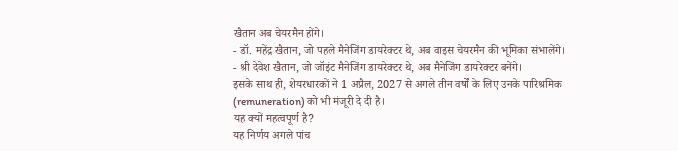खैतान अब चेयरमैन होंगे।
- डॉ. महेंद्र खैतान, जो पहले मैनेजिंग डायरेक्टर थे, अब वाइस चेयरमैन की भूमिका संभालेंगे।
- श्री देवेश खैतान, जो जॉइंट मैनेजिंग डायरेक्टर थे, अब मैनेजिंग डायरेक्टर बनेंगे।
इसके साथ ही, शेयरधारकों ने 1 अप्रैल, 2027 से अगले तीन वर्षों के लिए उनके पारिश्रमिक (remuneration) को भी मंजूरी दे दी है।
यह क्यों महत्वपूर्ण है?
यह निर्णय अगले पांच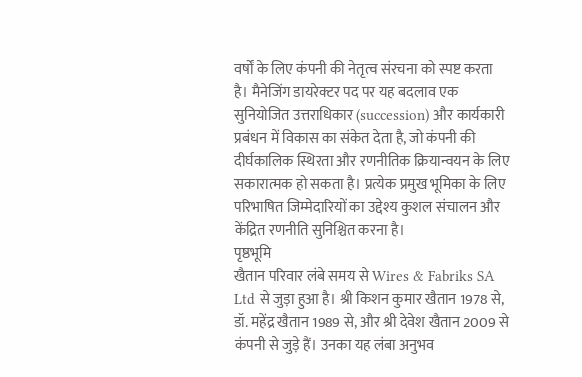वर्षों के लिए कंपनी की नेतृत्व संरचना को स्पष्ट करता है। मैनेजिंग डायरेक्टर पद पर यह बदलाव एक सुनियोजित उत्तराधिकार (succession) और कार्यकारी प्रबंधन में विकास का संकेत देता है, जो कंपनी की दीर्घकालिक स्थिरता और रणनीतिक क्रियान्वयन के लिए सकारात्मक हो सकता है। प्रत्येक प्रमुख भूमिका के लिए परिभाषित जिम्मेदारियों का उद्देश्य कुशल संचालन और केंद्रित रणनीति सुनिश्चित करना है।
पृष्ठभूमि
खैतान परिवार लंबे समय से Wires & Fabriks SA Ltd से जुड़ा हुआ है। श्री किशन कुमार खैतान 1978 से, डॉ. महेंद्र खैतान 1989 से, और श्री देवेश खैतान 2009 से कंपनी से जुड़े हैं। उनका यह लंबा अनुभव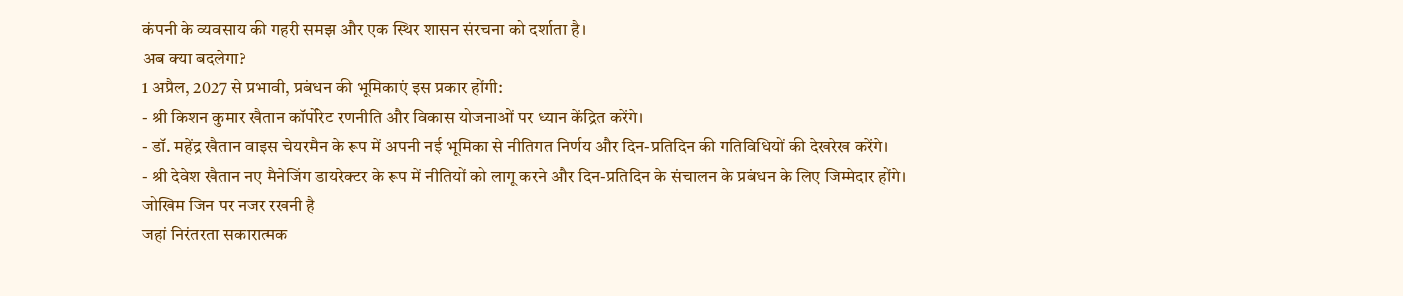कंपनी के व्यवसाय की गहरी समझ और एक स्थिर शासन संरचना को दर्शाता है।
अब क्या बदलेगा?
1 अप्रैल, 2027 से प्रभावी, प्रबंधन की भूमिकाएं इस प्रकार होंगी:
- श्री किशन कुमार खैतान कॉर्पोरेट रणनीति और विकास योजनाओं पर ध्यान केंद्रित करेंगे।
- डॉ. महेंद्र खैतान वाइस चेयरमैन के रूप में अपनी नई भूमिका से नीतिगत निर्णय और दिन-प्रतिदिन की गतिविधियों की देखरेख करेंगे।
- श्री देवेश खैतान नए मैनेजिंग डायरेक्टर के रूप में नीतियों को लागू करने और दिन-प्रतिदिन के संचालन के प्रबंधन के लिए जिम्मेदार होंगे।
जोखिम जिन पर नजर रखनी है
जहां निरंतरता सकारात्मक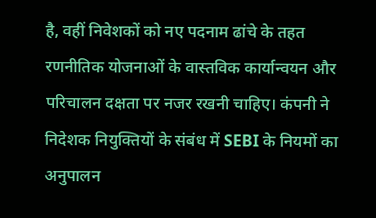है, वहीं निवेशकों को नए पदनाम ढांचे के तहत रणनीतिक योजनाओं के वास्तविक कार्यान्वयन और परिचालन दक्षता पर नजर रखनी चाहिए। कंपनी ने निदेशक नियुक्तियों के संबंध में SEBI के नियमों का अनुपालन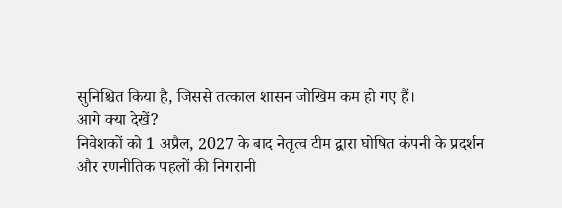सुनिश्चित किया है, जिससे तत्काल शासन जोखिम कम हो गए हैं।
आगे क्या देखें?
निवेशकों को 1 अप्रैल, 2027 के बाद नेतृत्व टीम द्वारा घोषित कंपनी के प्रदर्शन और रणनीतिक पहलों की निगरानी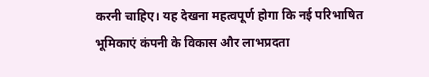करनी चाहिए। यह देखना महत्वपूर्ण होगा कि नई परिभाषित भूमिकाएं कंपनी के विकास और लाभप्रदता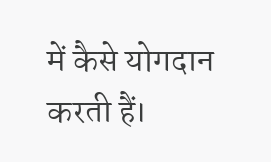में कैसे योगदान करती हैं।